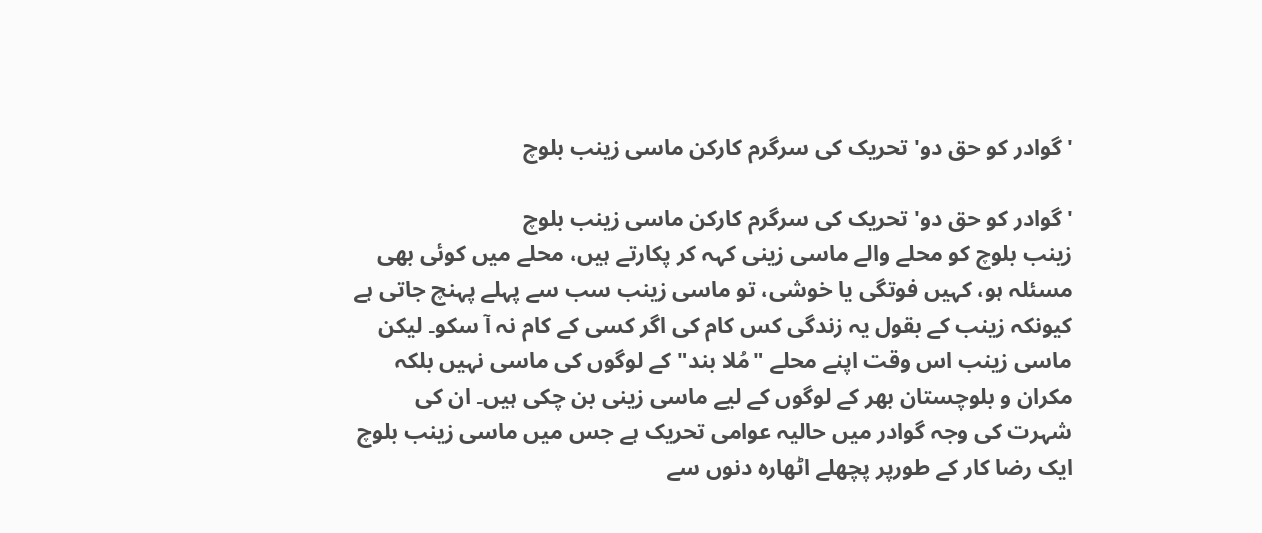'گوادر کو حق دو' تحریک کی سرگرم کارکن ماسی زینب بلوچ

'گوادر کو حق دو' تحریک کی سرگرم کارکن ماسی زینب بلوچ
زینب بلوچ کو محلے والے ماسی زینی کہہ کر پکارتے ہیں، محلے میں کوئی بھی مسئلہ ہو، کہیں فوتگی یا خوشی، تو ماسی زینب سب سے پہلے پہنچ جاتی ہے کیونکہ زینب کے بقول یہ زندگی کس کام کی اگر کسی کے کام نہ آ سکو۔ لیکن ماسی زینب اس وقت اپنے محلے "مُلا بند" کے لوگوں کی ماسی نہیں بلکہ مکران و بلوچستان بھر کے لوگوں کے لیے ماسی زینی بن چکی ہیں۔ ان کی شہرت کی وجہ گوادر میں حالیہ عوامی تحریک ہے جس میں ماسی زینب بلوچ ایک رضا کار کے طورپر پچھلے اٹھارہ دنوں سے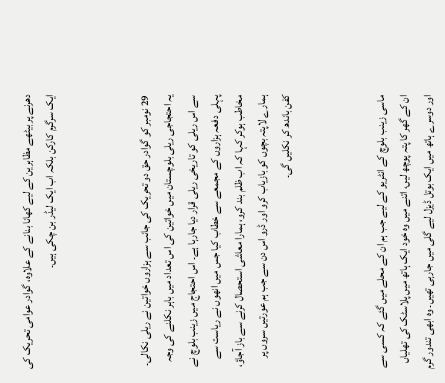دھرنے پر بیٹھے مظاہرین کے لیے کھانا بنانے کے علاوہ، گوادر عوامی تحریک کی ایک سرگرم کارکن بلکہ اب ایک لیڈر بن چکی ہیں۔



29 نومبر کو گوادر حق دو تحریک کی جانب سے ہزاروں خواتین نے ریلی نکالی۔ یہ احتجاجی ریلی بلوچستان میں خواتین کی اس تعداد میں باہر نکلنے کی وجہ سے اس ریلی کو تاریخی ریلی قرار دیا جارہا ہے۔ اس احتجاج میں زینب بلوچ نے پہلی دفعہ ہزاروں کے مجمعے سے خطاب کیا جس میں انھوں نے ریاست سے مخاطب ہوکر کہا کہ اب ظلم بند کرو، ہمارا معاشی استحصال کرنے سے باز آجاؤ، ہمارے لاپتہ بچوں کو بازیاب کرو اور ڈرو اس دن سے جب ہم عورتیں سروں پر کفن باندھ کر نکلیں گی۔



ماسی زینب بلوچ کے انٹریو کے لیے جب ہم ان کے محلے میں گئے کہ کسی سے ان کے گھر کا پتہ پوچھ لیں، اتنے میں وہ خود ایک ہاتھ میں پلاسٹک کی تھلیاں اور دوسرے ہاتھ میں ایک بوتل ڈیزل لیے گلی میں جارہی تھیں۔ وہ ابھی تندور گرم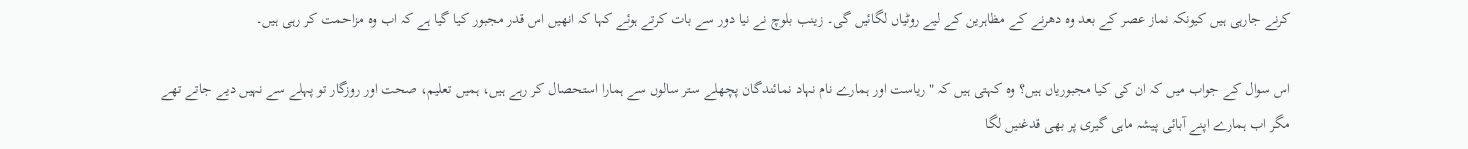کرنے جارہی ہیں کیونکہ نماز عصر کے بعد وہ دھرنے کے مظاہرین کے لیے روٹیاں لگائیں گی۔ زینب بلوچ نے نیا دور سے بات کرتے ہوئے کہا کہ انھیں اس قدر مجبور کیا گیا ہے کہ اب وہ مزاحمت کر رہی ہیں۔

اس سوال کے جواب میں کہ ان کی کیا مجبوریاں ہیں؟ وہ کہتی ہیں کہ "ریاست اور ہمارے نام نہاد نمائندگان پچھلے ستر سالوں سے ہمارا استحصال کر رہے ہیں، ہمیں تعلیم، صحت اور روزگار تو پہلے سے نہیں دیے جاتے تھے مگر اب ہمارے اپنے آبائی پیشہ ماہی گیری پر بھی قدغنیں لگا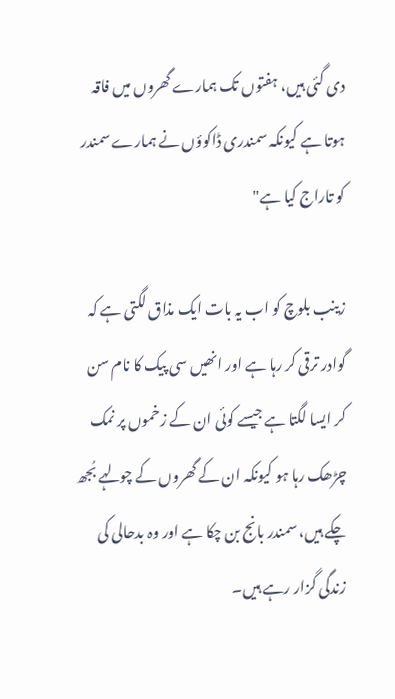دی گئی ہیں، ہفتوں تک ہمارے گھروں میں فاقہ ہوتا ہے کیونکہ سمندری ڈاکوؤں نے ہمارے سمندر کو تاراج کیا ہے"

زینب بلوچ کو اب یہ بات ایک مذاق لگتی ہے کہ گوادر ترقی کر رہا ہے اور انھیں سی پیک کا نام سن کر ایسا لگتا ہے جیسے کوئی ان کے زخموں پر نمک چڑھک رہا ہو کیونکہ ان کے گھروں کے چولہے بُجھ چکے ہیں، سمندر بانج بن چکا ہے اور وہ بدحالی کی زندگی گزار رہے ہیں۔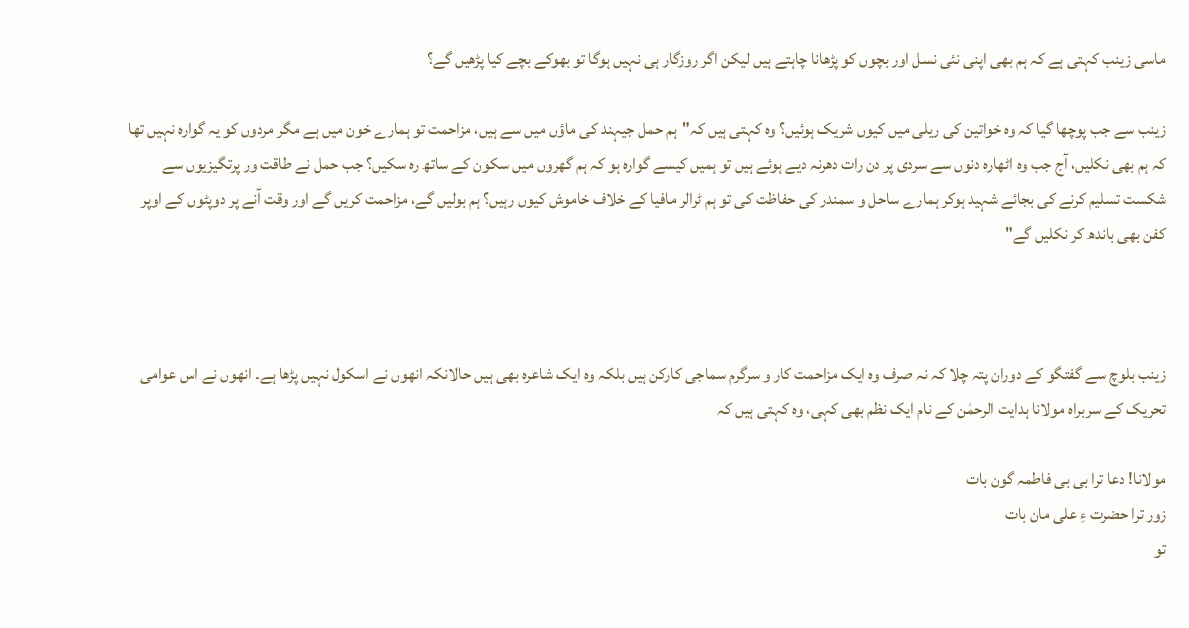ماسی زینب کہتی ہے کہ ہم بھی اپنی نئی نسل اور بچوں کو پڑھانا چاہتے ہیں لیکن اگر روزگار ہی نہیں ہوگا تو بھوکے بچے کیا پڑھیں گے؟

زینب سے جب پوچھا گیا کہ وہ خواتین کی ریلی میں کیوں شریک ہوئیں؟ وہ کہتی ہیں کہ"ہم حمل جیہند کی ماؤں میں سے ہیں، مزاحمت تو ہمارے خون میں ہے مگر مردوں کو یہ گوارہ نہیں تھا کہ ہم بھی نکلیں، آج جب وہ اٹھارہ دنوں سے سردی پر دن رات دھرنہ دیے ہوئے ہیں تو ہمیں کیسے گوارہ ہو کہ ہم گھروں میں سکون کے ساتھ رہ سکیں؟ جب حمل نے طاقت ور پرتگیزیوں سے شکست تسلیم کرنے کی بجائے شہید ہوکر ہمارے ساحل و سمندر کی حفاظت کی تو ہم ٹرالر مافیا کے خلاف خاموش کیوں رہیں؟ ہم بولیں گے، مزاحمت کریں گے اور وقت آنے پر دوپٹوں کے اوپر کفن بھی باندھ کر نکلیں گے"



زینب بلوچ سے گفتگو کے دوران پتہ چلا کہ نہ صرف وہ ایک مزاحمت کار و سرگرم سماجی کارکن ہیں بلکہ وہ ایک شاعرہ بھی ہیں حالانکہ انھوں نے اسکول نہیں پڑھا ہے۔ انھوں نے اس عوامی تحریک کے سربراہ مولانا ہدایت الرحمٰن کے نام ایک نظم بھی کہی، وہ کہتی ہیں کہ

مولانا! دعا ترا بی بی فاطمہ گون بات
زور ترا حضرت ءِ علی مان بات
تو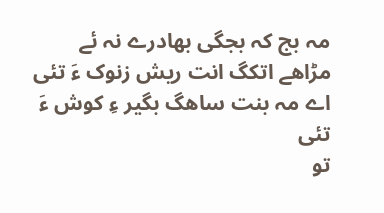مہ بج کہ بجگی بھادرے نہ ئے
مڑاھے اتکگ انت ریش زنوک ءَ تئی
اے مہ بنت ساھگ بگیر ءِ کوش ءَ تئی
تو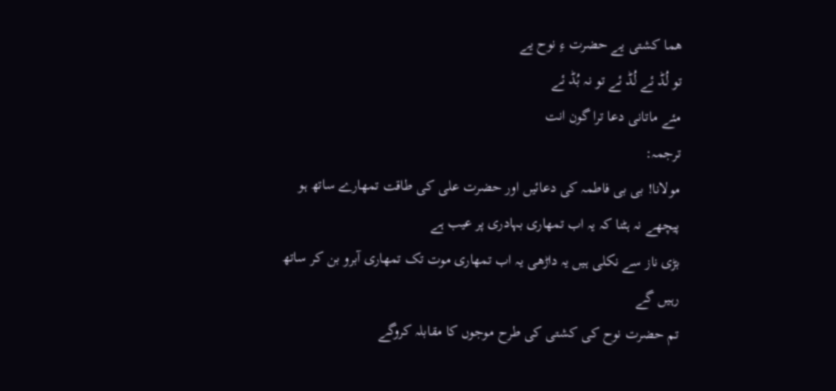ھما کشتی یے حضرت ءِ نوح یے
تو لُڈ ئے لُڈ ئے تو نہ بُڈ ئے
مئے ماتانی دعا ترا گون انت
ترجمہ:
مولانا! بی بی فاطمہ کی دعائیں اور حضرت علی کی طاقت تمھارے ساتھ ہو
پیچھے نہ ہٹنا کہ یہ اب تمھاری بہادری پر عیب ہے
بڑی ناز سے نکلی ہیں یہ داڑھی یہ اب تمھاری موت تک تمھاری آبرو بن کر ساتھ رہیں گے
تم حضرت نوح کی کشتی کی طرح موجوں کا مقابلہ کروگے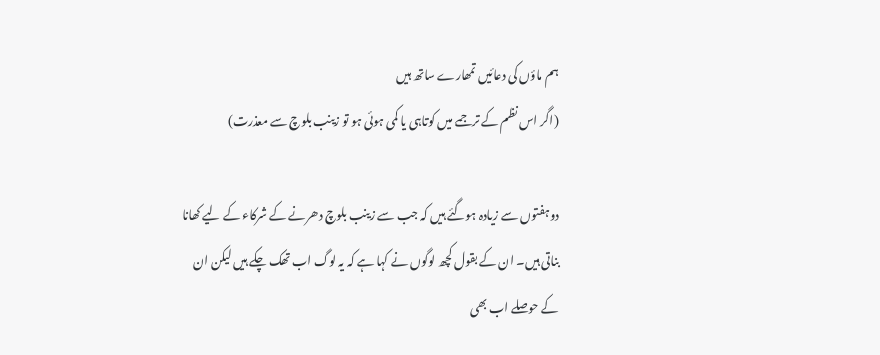ہم ماؤں کی دعائیں تمھارے ساتھ ہیں
(اگر اس نظم کے ترجمے میں کوتاہی یا کمی ہوئی ہو تو زینب بلوچ سے معذرت)

دوہفتوں سے زیادہ ہوگئے ہیں کہ جب سے زینب بلوچ دھرنے کے شرکاء کے لیے کھانا بناتی ہیں۔ ان کے بقول کچھ لوگوں نے کہا ہے کہ یہ لوگ اب تھک چکے ہیں لیکن ان کے حوصلے اب بھی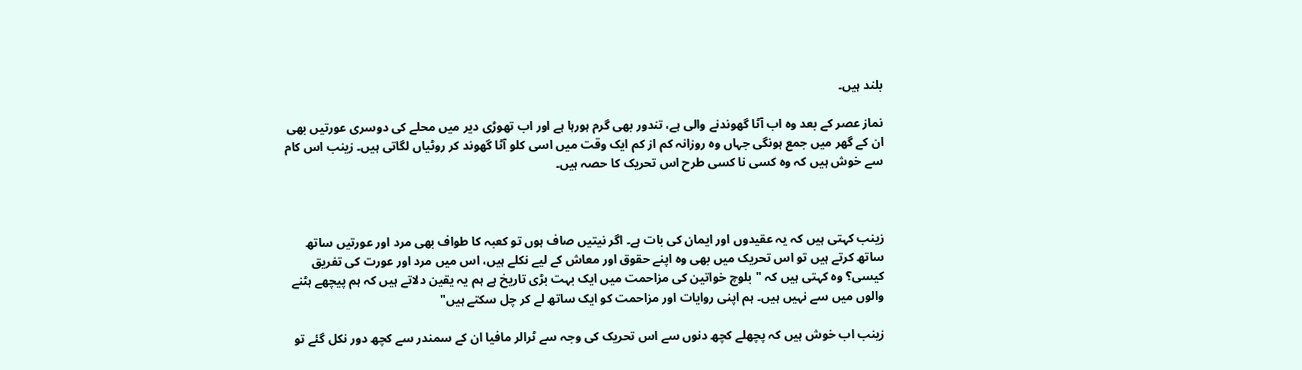بلند ہیں۔

نماز عصر کے بعد وہ اب آٹا گھوندنے والی ہے، تندور بھی گرم ہورہا ہے اور اب تھوڑی دیر میں محلے کی دوسری عورتیں بھی ان کے گھر میں جمع ہونگی جہاں وہ روزانہ کم از کم ایک وقت میں اسی کلو آٹا گھوند کر روٹیاں لگاتی ہیں۔ زینب اس کام سے خوش ہیں کہ وہ کسی نا کسی طرح اس تحریک کا حصہ ہیں۔



زینب کہتی ہیں کہ یہ عقیدوں اور ایمان کی بات ہے۔ اگر نیتیں صاف ہوں تو کعبہ کا طواف بھی مرد اور عورتیں ساتھ ساتھ کرتے ہیں تو اس تحریک میں بھی وہ اپنے حقوق اور معاش کے لیے نکلے ہیں، اس میں مرد اور عورت کی تفریق کیسی؟ وہ کہتی ہیں کہ "بلوچ خواتین کی مزاحمت میں ایک بہت بڑی تاریخ ہے ہم یہ یقین دلاتے ہیں کہ ہم پیچھے ہٹنے والوں میں سے نہیں ہیں۔ ہم اپنی روایات اور مزاحمت کو ایک ساتھ لے کر چل سکتے ہیں"

زینب اب خوش ہیں کہ پچھلے کچھ دنوں سے اس تحریک کی وجہ سے ٹرالر مافیا ان کے سمندر سے کچھ دور نکل گئے تو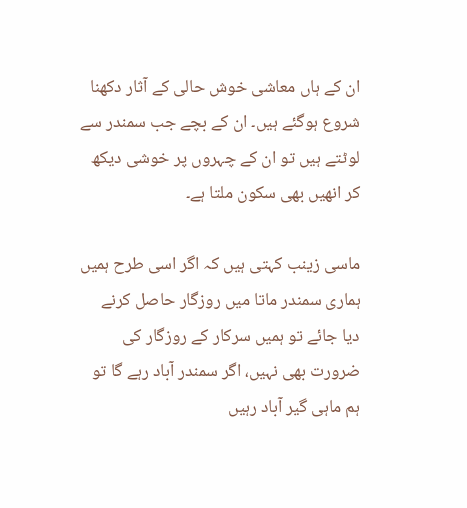ان کے ہاں معاشی خوش حالی کے آثار دکھنا شروع ہوگئے ہیں۔ ان کے بچے جب سمندر سے لوٹتے ہیں تو ان کے چہروں پر خوشی دیکھ کر انھیں بھی سکون ملتا ہے۔

ماسی زینب کہتی ہیں کہ اگر اسی طرح ہمیں ہماری سمندر ماتا میں روزگار حاصل کرنے دیا جائے تو ہمیں سرکار کے روزگار کی ضرورت بھی نہیں، اگر سمندر آباد رہے گا تو ہم ماہی گیر آباد رہیں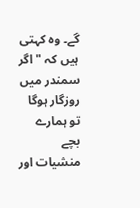گے۔ وہ کہتی ہیں کہ "اگر سمندر میں روزگار ہوگا تو ہمارے بچے منشیات اور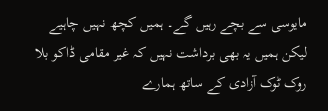مایوسی سے بچے رہیں گے۔ ہمیں کچھ نہیں چاہیے لیکن ہمیں یہ بھی برداشت نہیں کہ غیر مقامی ڈاکو بلا روک ٹوک آزادی کے ساتھ ہمارے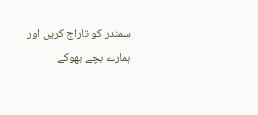سمندر کو تاراج کریں اور ہمارے بچے بھوکے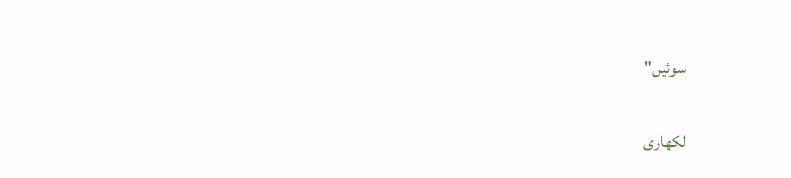سوئیں"

لکھاری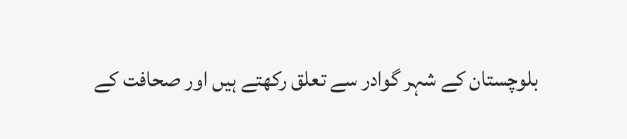بلوچستان کے شہر گوادر سے تعلق رکھتے ہیں اور صحافت کے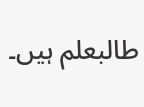طالبعلم ہیں۔